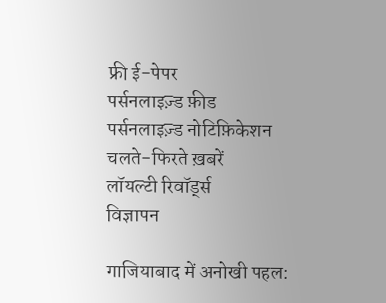फ्री ई-पेपर
पर्सनलाइज़्ड फ़ीड
पर्सनलाइज़्ड नोटिफ़िकेशन
चलते-फिरते ख़बरें
लॉयल्टी रिवॉर्ड्स
विज्ञापन

गाजियाबाद में अनोखी पहल: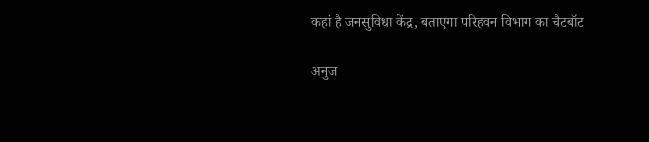कहां है जनसुविधा केंद्र, बताएगा परिहवन विभाग का चैटबॉट

अनुज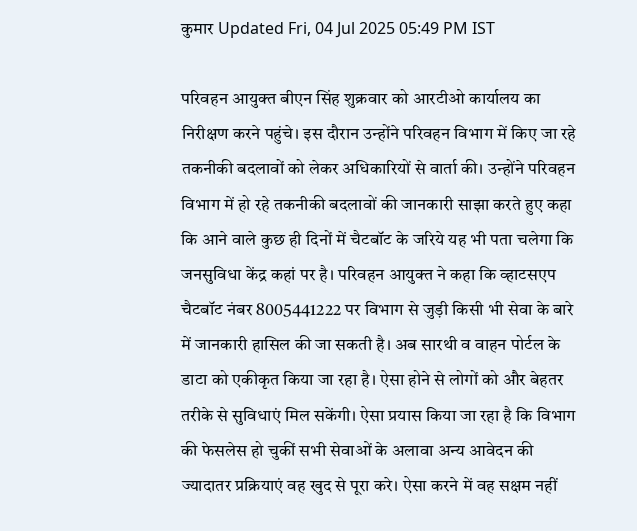कुमार Updated Fri, 04 Jul 2025 05:49 PM IST

परिवहन आयुक्त बीएन सिंह शुक्रवार को आरटीओ कार्यालय का निरीक्षण करने पहुंचे। इस दौरान उन्होंने परिवहन विभाग में किए जा रहे तकनीकी बदलावों को लेकर अधिकारियों से वार्ता की। उन्होंने परिवहन विभाग में हो रहे तकनीकी बदलावों की जानकारी साझा करते हुए कहा कि आने वाले कुछ ही दिनों में चैटबॉट के जरिये यह भी पता चलेगा कि जनसुविधा केंद्र कहां पर है। परिवहन आयुक्त ने कहा कि व्हाटसएप चैटबॉट नंबर 8005441222 पर विभाग से जुड़ी किसी भी सेवा के बारे में जानकारी हासिल की जा सकती है। अब सारथी व वाहन पोर्टल के डाटा को एकीकृत किया जा रहा है। ऐसा होने से लोगों को और बेहतर तरीके से सुविधाएं मिल सकेंगी। ऐसा प्रयास किया जा रहा है कि विभाग की फेसलेस हो चुकीं सभी सेवाओं के अलावा अन्य आवेदन की ज्यादातर प्रक्रियाएं वह खुद से पूरा करे। ऐसा करने में वह सक्षम नहीं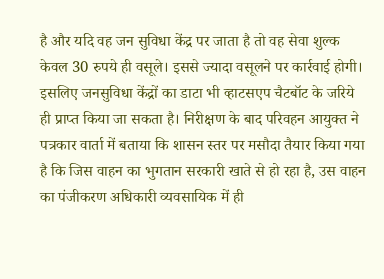है और यदि वह जन सुविधा केंद्र पर जाता है तो वह सेवा शुल्क केवल 30 रुपये ही वसूले। इससे ज्यादा वसूलने पर कार्रवाई होगी। इसलिए जनसुविधा केंद्रों का डाटा भी व्हाटसएप चैटबॉट के जरिये ही प्राप्त किया जा सकता है। निरीक्षण के बाद परिवहन आयुक्त ने पत्रकार वार्ता में बताया कि शासन स्तर पर मसौदा तैयार किया गया है कि जिस वाहन का भुगतान सरकारी खाते से हो रहा है, उस वाहन का पंजीकरण अधिकारी व्यवसायिक में ही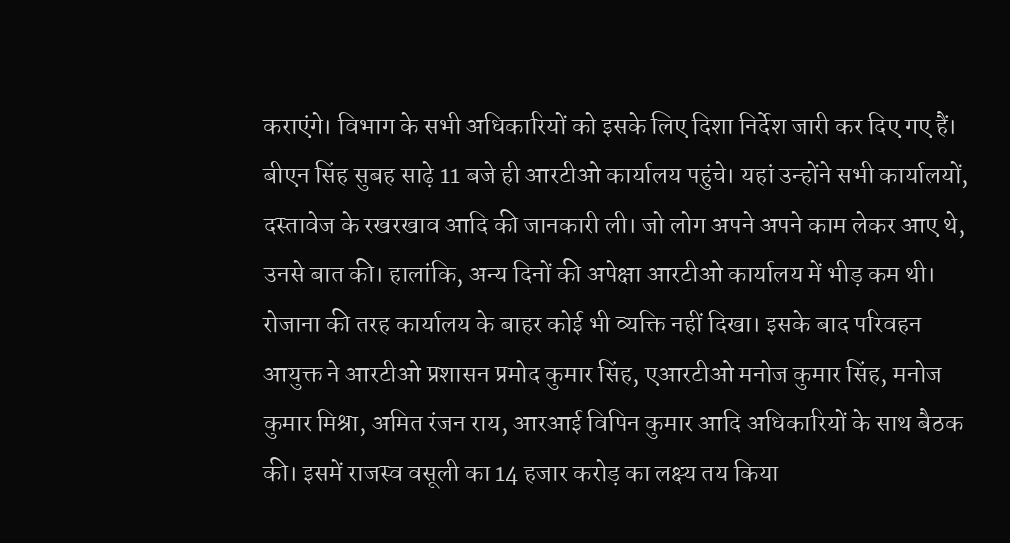कराएंगे। विभाग के सभी अधिकारियों को इसके लिए दिशा निर्देश जारी कर दिए गए हैं। बीएन सिंह सुबह साढ़े 11 बजे ही आरटीओ कार्यालय पहुंचे। यहां उन्होंने सभी कार्यालयों, दस्तावेज के रखरखाव आदि की जानकारी ली। जो लोग अपने अपने काम लेकर आए थे, उनसे बात की। हालांकि, अन्य दिनों की अपेक्षा आरटीओ कार्यालय में भीड़ कम थी। रोजाना की तरह कार्यालय के बाहर कोई भी व्यक्ति नहीं दिखा। इसके बाद परिवहन आयुक्त ने आरटीओ प्रशासन प्रमोद कुमार सिंह, एआरटीओ मनोज कुमार सिंह, मनोज कुमार मिश्रा, अमित रंजन राय, आरआई विपिन कुमार आदि अधिकारियों के साथ बैठक की। इसमें राजस्व वसूली का 14 हजार करोड़ का लक्ष्य तय किया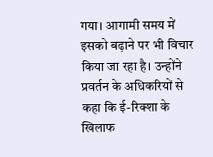गया। आगामी समय में इसको बढ़ाने पर भी विचार किया जा रहा है। उन्होंने प्रवर्तन के अधिकरियों से कहा कि ई-रिक्शा के खिलाफ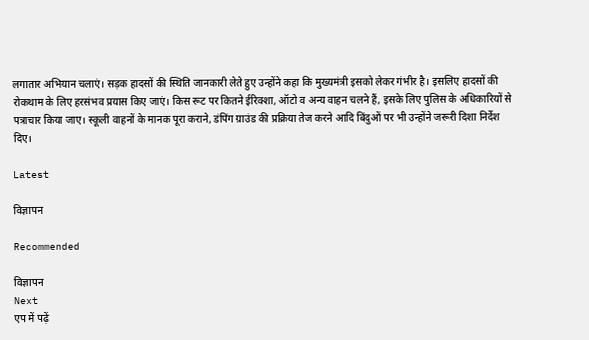लगातार अभियान चलाएं। सड़क हादसों की स्थिति जानकारी लेते हुए उन्होंने कहा कि मुख्यमंत्री इसको लेकर गंभीर है। इसलिए हादसों की रोकथाम के लिए हरसंभव प्रयास किए जाएं। किस रूट पर कितने ईरिक्शा, ऑटो व अन्य वाहन चलने हैं, इसके लिए पुलिस के अधिकारियों से पत्राचार किया जाए। स्कूली वाहनों के मानक पूरा कराने, डंपिंग ग्राउंड की प्रक्रिया तेज करने आदि बिंदुओं पर भी उन्होंने जरूरी दिशा निर्देश दिए।

Latest

विज्ञापन

Recommended

विज्ञापन
Next
एप में पढ़ें